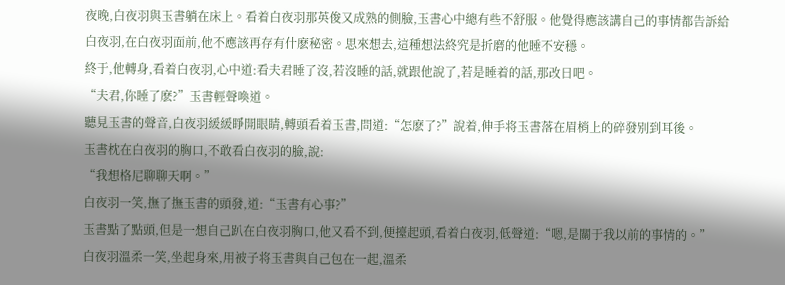夜晚,白夜羽與玉書躺在床上。看着白夜羽那英俊又成熟的側臉,玉書心中總有些不舒服。他覺得應該講自己的事情都告訴給白夜羽,在白夜羽面前,他不應該再存有什麽秘密。思來想去,這種想法終究是折磨的他睡不安穩。
終于,他轉身,看着白夜羽,心中道:看夫君睡了沒,若沒睡的話,就跟他說了,若是睡着的話,那改日吧。
“夫君,你睡了麽?”玉書輕聲喚道。
聽見玉書的聲音,白夜羽緩緩睜開眼睛,轉頭看着玉書,問道:“怎麽了?”說着,伸手将玉書落在眉梢上的碎發别到耳後。
玉書枕在白夜羽的胸口,不敢看白夜羽的臉,說:
“我想格尼聊聊天啊。”
白夜羽一笑,撫了撫玉書的頭發,道:“玉書有心事?”
玉書點了點頭,但是一想自己趴在白夜羽胸口,他又看不到,便擡起頭,看着白夜羽,低聲道:“嗯,是關于我以前的事情的。”
白夜羽溫柔一笑,坐起身來,用被子将玉書與自己包在一起,溫柔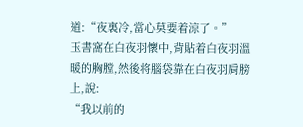道:“夜裏冷,當心莫要着涼了。”
玉書窩在白夜羽懷中,背貼着白夜羽溫暖的胸膛,然後将腦袋靠在白夜羽肩膀上,說:
“我以前的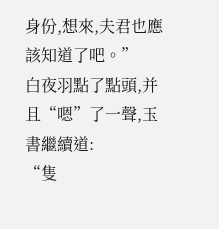身份,想來,夫君也應該知道了吧。”
白夜羽點了點頭,并且“嗯”了一聲,玉書繼續道:
“隻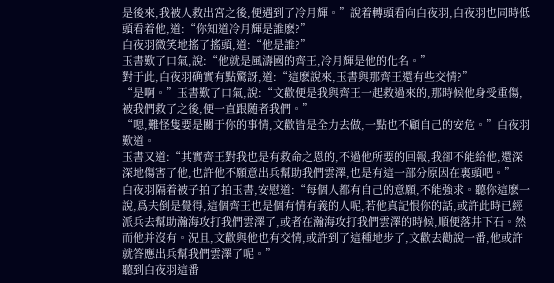是後來,我被人救出宮之後,便遇到了冷月輝。”說着轉頭看向白夜羽,白夜羽也同時低頭看着他,道:“你知道冷月輝是誰麽?”
白夜羽微笑地搖了搖頭,道:“他是誰?”
玉書歎了口氣,說:“他就是風濤國的齊王,冷月輝是他的化名。”
對于此,白夜羽确實有點驚訝,道:“這麽說來,玉書與那齊王還有些交情?”
“是啊。”玉書歎了口氣,說:“文歡便是我與齊王一起救過來的,那時候他身受重傷,被我們救了之後,便一直跟随者我們。”
“嗯,難怪隻要是關于你的事情,文歡皆是全力去做,一點也不顧自己的安危。”白夜羽歎道。
玉書又道:“其實齊王對我也是有救命之恩的,不過他所要的回報,我卻不能給他,還深深地傷害了他,也許他不願意出兵幫助我們雲澤,也是有這一部分原因在裏頭吧。”
白夜羽隔着被子拍了拍玉書,安慰道:“每個人都有自己的意願,不能強求。聽你這麽一說,爲夫倒是覺得,這個齊王也是個有情有義的人呢,若他真記恨你的話,或許此時已經派兵去幫助瀚海攻打我們雲澤了,或者在瀚海攻打我們雲澤的時候,順便落井下石。然而他并沒有。況且,文歡與他也有交情,或許到了這種地步了,文歡去勸說一番,他或許就答應出兵幫我們雲澤了呢。”
聽到白夜羽這番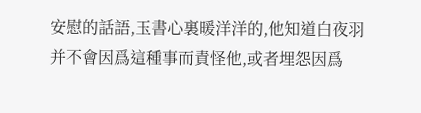安慰的話語,玉書心裏暖洋洋的,他知道白夜羽并不會因爲這種事而責怪他,或者埋怨因爲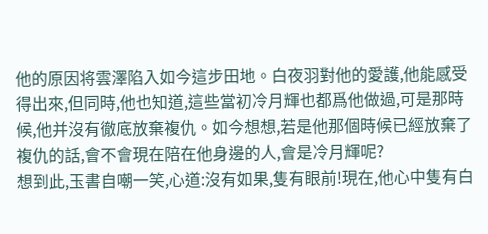他的原因将雲澤陷入如今這步田地。白夜羽對他的愛護,他能感受得出來,但同時,他也知道,這些當初冷月輝也都爲他做過,可是那時候,他并沒有徹底放棄複仇。如今想想,若是他那個時候已經放棄了複仇的話,會不會現在陪在他身邊的人,會是冷月輝呢?
想到此,玉書自嘲一笑,心道:沒有如果,隻有眼前!現在,他心中隻有白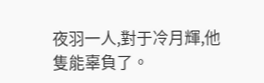夜羽一人,對于冷月輝,他隻能辜負了。